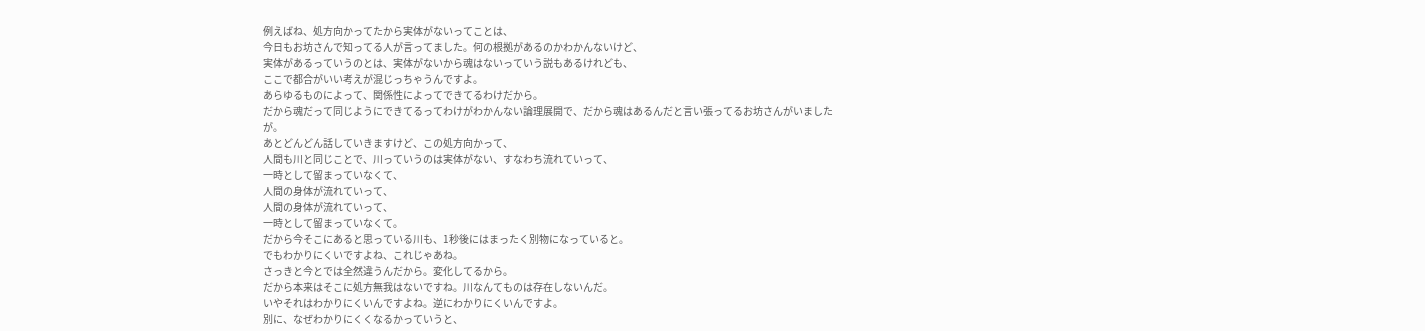例えばね、処方向かってたから実体がないってことは、
今日もお坊さんで知ってる人が言ってました。何の根拠があるのかわかんないけど、
実体があるっていうのとは、実体がないから魂はないっていう説もあるけれども、
ここで都合がいい考えが混じっちゃうんですよ。
あらゆるものによって、関係性によってできてるわけだから。
だから魂だって同じようにできてるってわけがわかんない論理展開で、だから魂はあるんだと言い張ってるお坊さんがいましたが。
あとどんどん話していきますけど、この処方向かって、
人間も川と同じことで、川っていうのは実体がない、すなわち流れていって、
一時として留まっていなくて、
人間の身体が流れていって、
人間の身体が流れていって、
一時として留まっていなくて。
だから今そこにあると思っている川も、1秒後にはまったく別物になっていると。
でもわかりにくいですよね、これじゃあね。
さっきと今とでは全然違うんだから。変化してるから。
だから本来はそこに処方無我はないですね。川なんてものは存在しないんだ。
いやそれはわかりにくいんですよね。逆にわかりにくいんですよ。
別に、なぜわかりにくくなるかっていうと、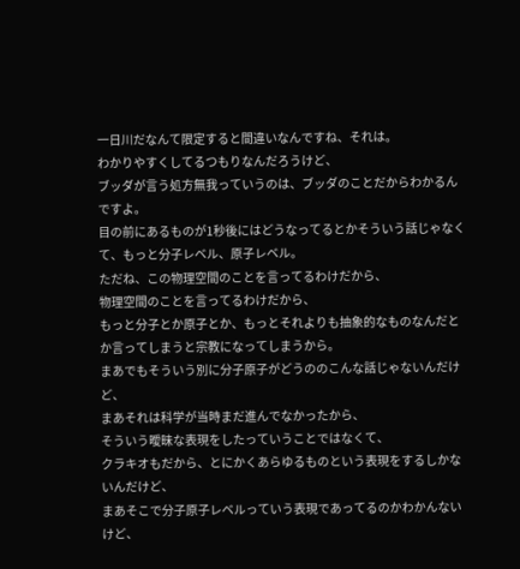一日川だなんて限定すると間違いなんですね、それは。
わかりやすくしてるつもりなんだろうけど、
ブッダが言う処方無我っていうのは、ブッダのことだからわかるんですよ。
目の前にあるものが1秒後にはどうなってるとかそういう話じゃなくて、もっと分子レベル、原子レベル。
ただね、この物理空間のことを言ってるわけだから、
物理空間のことを言ってるわけだから、
もっと分子とか原子とか、もっとそれよりも抽象的なものなんだとか言ってしまうと宗教になってしまうから。
まあでもそういう別に分子原子がどうののこんな話じゃないんだけど、
まあそれは科学が当時まだ進んでなかったから、
そういう曖昧な表現をしたっていうことではなくて、
クラキオもだから、とにかくあらゆるものという表現をするしかないんだけど、
まあそこで分子原子レベルっていう表現であってるのかわかんないけど、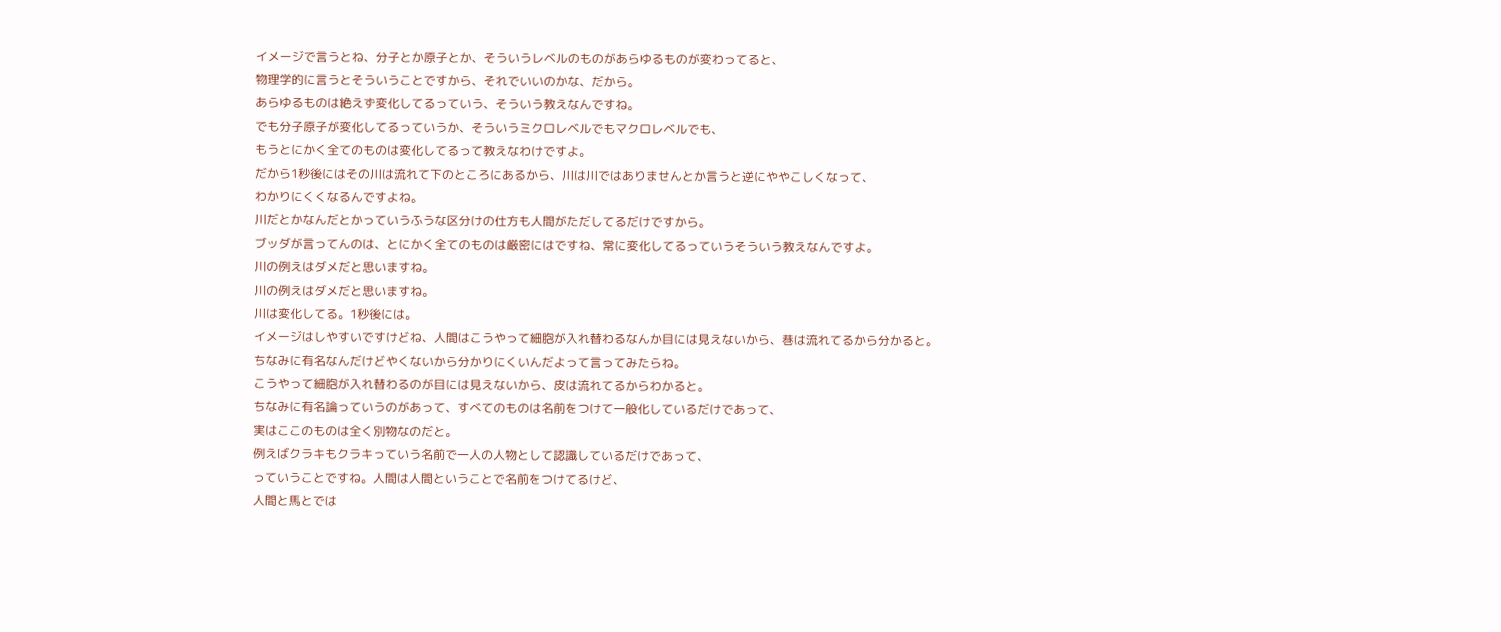イメージで言うとね、分子とか原子とか、そういうレベルのものがあらゆるものが変わってると、
物理学的に言うとそういうことですから、それでいいのかな、だから。
あらゆるものは絶えず変化してるっていう、そういう教えなんですね。
でも分子原子が変化してるっていうか、そういうミクロレベルでもマクロレベルでも、
もうとにかく全てのものは変化してるって教えなわけですよ。
だから1秒後にはその川は流れて下のところにあるから、川は川ではありませんとか言うと逆にややこしくなって、
わかりにくくなるんですよね。
川だとかなんだとかっていうふうな区分けの仕方も人間がただしてるだけですから。
ブッダが言ってんのは、とにかく全てのものは厳密にはですね、常に変化してるっていうそういう教えなんですよ。
川の例えはダメだと思いますね。
川の例えはダメだと思いますね。
川は変化してる。1秒後には。
イメージはしやすいですけどね、人間はこうやって細胞が入れ替わるなんか目には見えないから、巷は流れてるから分かると。
ちなみに有名なんだけどやくないから分かりにくいんだよって言ってみたらね。
こうやって細胞が入れ替わるのが目には見えないから、皮は流れてるからわかると。
ちなみに有名論っていうのがあって、すべてのものは名前をつけて一般化しているだけであって、
実はここのものは全く別物なのだと。
例えばクラキもクラキっていう名前で一人の人物として認識しているだけであって、
っていうことですね。人間は人間ということで名前をつけてるけど、
人間と馬とでは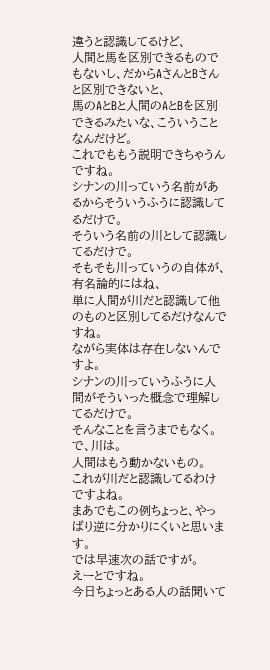違うと認識してるけど、
人間と馬を区別できるものでもないし、だからAさんとBさんと区別できないと、
馬のAとBと人間のAとBを区別できるみたいな、こういうことなんだけど。
これでももう説明できちゃうんですね。
シナンの川っていう名前があるからそういうふうに認識してるだけで。
そういう名前の川として認識してるだけで。
そもそも川っていうの自体が、有名論的にはね、
単に人間が川だと認識して他のものと区別してるだけなんですね。
ながら実体は存在しないんですよ。
シナンの川っていうふうに人間がそういった概念で理解してるだけで。
そんなことを言うまでもなく。
で、川は。
人間はもう動かないもの。
これが川だと認識してるわけですよね。
まあでもこの例ちょっと、やっぱり逆に分かりにくいと思います。
では早速次の話ですが。
えーとですね。
今日ちょっとある人の話聞いて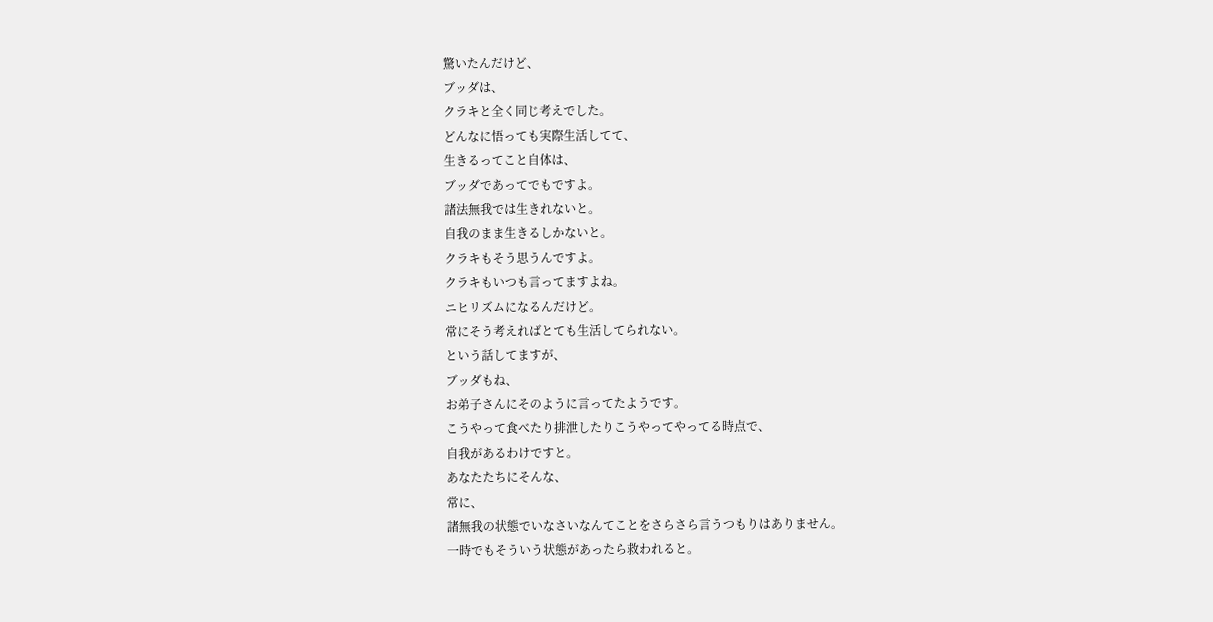驚いたんだけど、
ブッダは、
クラキと全く同じ考えでした。
どんなに悟っても実際生活してて、
生きるってこと自体は、
ブッダであってでもですよ。
諸法無我では生きれないと。
自我のまま生きるしかないと。
クラキもそう思うんですよ。
クラキもいつも言ってますよね。
ニヒリズムになるんだけど。
常にそう考えればとても生活してられない。
という話してますが、
ブッダもね、
お弟子さんにそのように言ってたようです。
こうやって食べたり排泄したりこうやってやってる時点で、
自我があるわけですと。
あなたたちにそんな、
常に、
諸無我の状態でいなさいなんてことをさらさら言うつもりはありません。
一時でもそういう状態があったら救われると。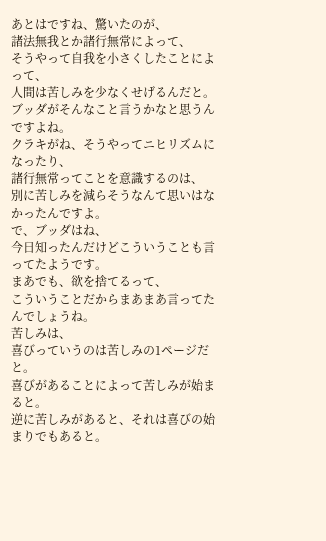あとはですね、驚いたのが、
諸法無我とか諸行無常によって、
そうやって自我を小さくしたことによって、
人間は苦しみを少なくせげるんだと。
ブッダがそんなこと言うかなと思うんですよね。
クラキがね、そうやってニヒリズムになったり、
諸行無常ってことを意識するのは、
別に苦しみを減らそうなんて思いはなかったんですよ。
で、ブッダはね、
今日知ったんだけどこういうことも言ってたようです。
まあでも、欲を捨てるって、
こういうことだからまあまあ言ってたんでしょうね。
苦しみは、
喜びっていうのは苦しみの1ページだと。
喜びがあることによって苦しみが始まると。
逆に苦しみがあると、それは喜びの始まりでもあると。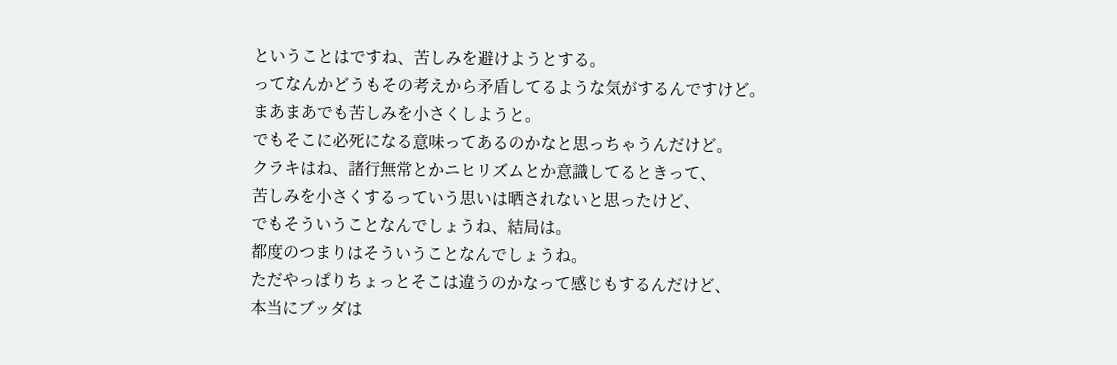ということはですね、苦しみを避けようとする。
ってなんかどうもその考えから矛盾してるような気がするんですけど。
まあまあでも苦しみを小さくしようと。
でもそこに必死になる意味ってあるのかなと思っちゃうんだけど。
クラキはね、諸行無常とかニヒリズムとか意識してるときって、
苦しみを小さくするっていう思いは晒されないと思ったけど、
でもそういうことなんでしょうね、結局は。
都度のつまりはそういうことなんでしょうね。
ただやっぱりちょっとそこは違うのかなって感じもするんだけど、
本当にブッダは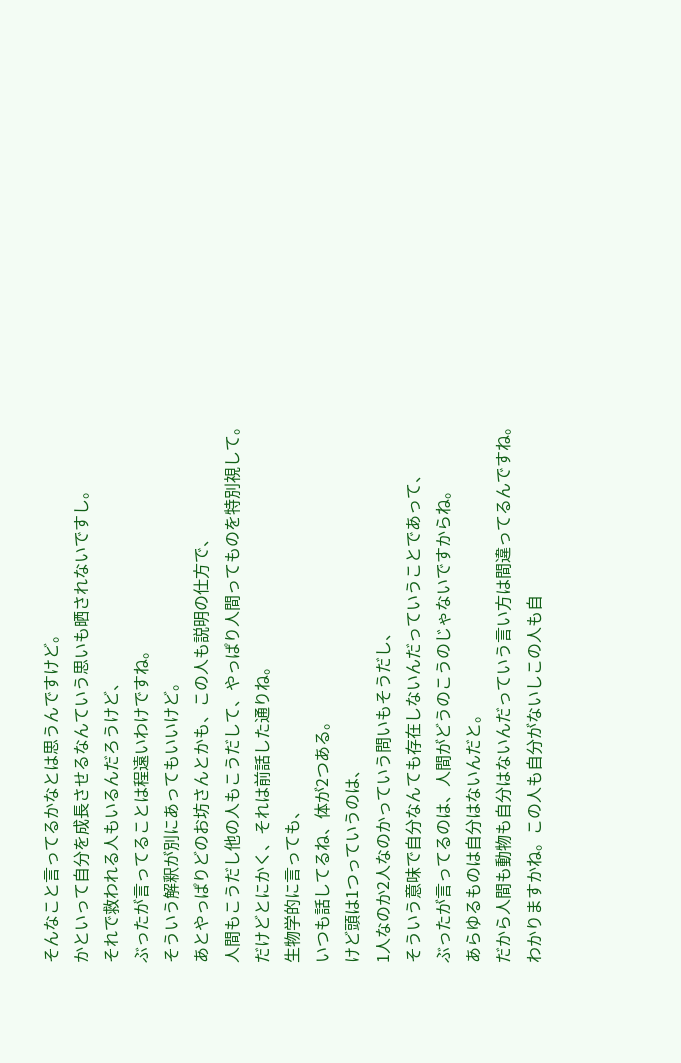そんなこと言ってるかなとは思うんですけど。
かといって自分を成長させるなんていう思いも晒されないですし。
それで救われる人もいるんだろうけど、
ぶったが言ってることは程遠いわけですね。
そういう解釈が別にあってもいいけど。
あとやっぱりどのお坊さんとかも、この人も説明の仕方で、
人間もこうだし他の人もこうだして、やっぱり人間ってものを特別視して。
だけどとにかく、それは前話した通りね。
生物学的に言っても、
いつも話してるね、体が2つある。
けど頭は1つっていうのは、
1人なのか2人なのかっていう問いもそうだし、
そういう意味で自分なんても存在しないんだっていうことであって、
ぶったが言ってるのは、人間がどうのこうのじゃないですからね。
あらゆるものは自分はないんだと。
だから人間も動物も自分はないんだっていう言い方は間違ってるんですね。
わかりますかね。この人も自分がないしこの人も自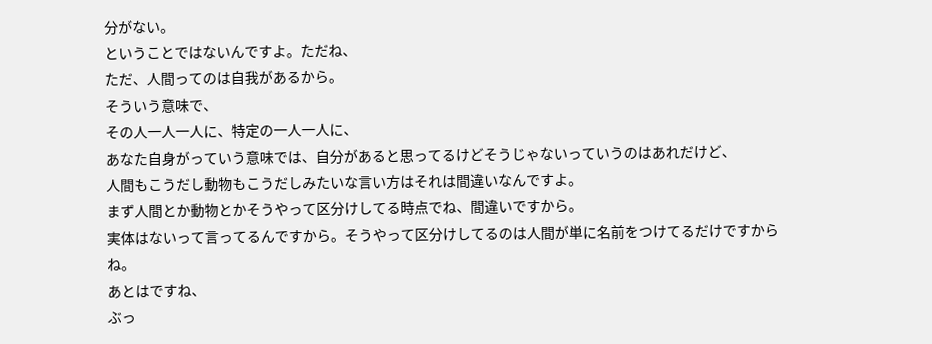分がない。
ということではないんですよ。ただね、
ただ、人間ってのは自我があるから。
そういう意味で、
その人一人一人に、特定の一人一人に、
あなた自身がっていう意味では、自分があると思ってるけどそうじゃないっていうのはあれだけど、
人間もこうだし動物もこうだしみたいな言い方はそれは間違いなんですよ。
まず人間とか動物とかそうやって区分けしてる時点でね、間違いですから。
実体はないって言ってるんですから。そうやって区分けしてるのは人間が単に名前をつけてるだけですからね。
あとはですね、
ぶっ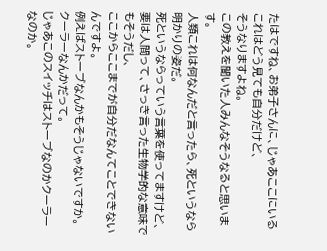たはですね、お弟子さんに、じゃあここにいるこれはどう見ても自分だけど、
そうなりますよね。
この教えを聞いた人みんなそうなると思います。
人類これは何なんだと言ったら、死というなら
明かりの姿だ。
死というならっていう言葉を使ってますけど、
要は人間って、さっき言った生物学的な意味でもそうだし、
ここからここまでが自分だなんてことできないんですよ。
例えばストーブなんかもそうじゃないですか。
クーラーなんかだって。
じゃあこのスイッチはストーブなのかクーラーなのか。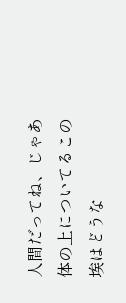人間だってね、じゃあ体の上についてるこの埃はどうな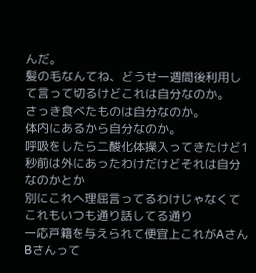んだ。
髪の毛なんてね、どうせ一週間後利用して言って切るけどこれは自分なのか。
さっき食べたものは自分なのか。
体内にあるから自分なのか。
呼吸をしたら二酸化体操入ってきたけど1秒前は外にあったわけだけどそれは自分なのかとか
別にこれへ理屈言ってるわけじゃなくて
これもいつも通り話してる通り
一応戸籍を与えられて便宜上これがAさんBさんって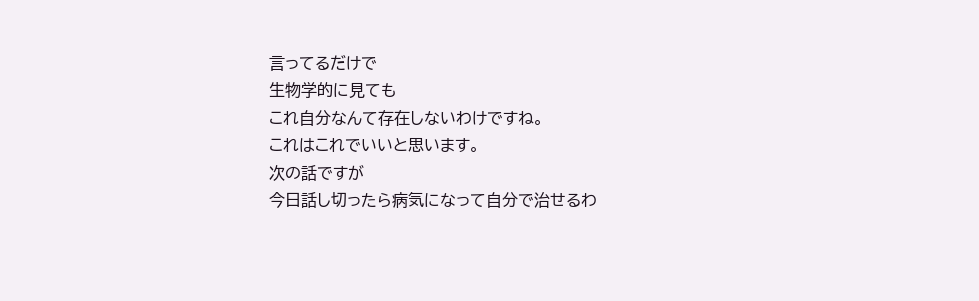言ってるだけで
生物学的に見ても
これ自分なんて存在しないわけですね。
これはこれでいいと思います。
次の話ですが
今日話し切ったら病気になって自分で治せるわ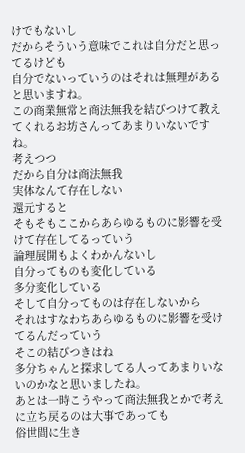けでもないし
だからそういう意味でこれは自分だと思ってるけども
自分でないっていうのはそれは無理があると思いますね。
この商業無常と商法無我を結びつけて教えてくれるお坊さんってあまりいないですね。
考えつつ
だから自分は商法無我
実体なんて存在しない
還元すると
そもそもここからあらゆるものに影響を受けて存在してるっていう
論理展開もよくわかんないし
自分ってものも変化している
多分変化している
そして自分ってものは存在しないから
それはすなわちあらゆるものに影響を受けてるんだっていう
そこの結びつきはね
多分ちゃんと探求してる人ってあまりいないのかなと思いましたね。
あとは一時こうやって商法無我とかで考えに立ち戻るのは大事であっても
俗世間に生き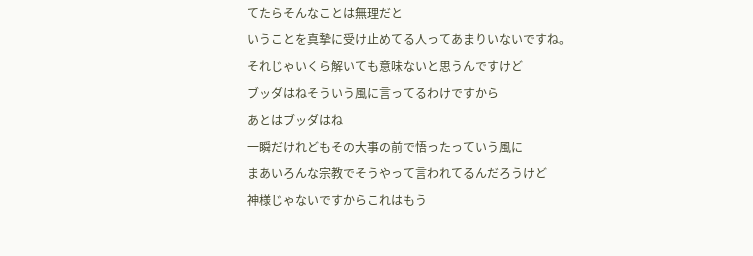てたらそんなことは無理だと
いうことを真摯に受け止めてる人ってあまりいないですね。
それじゃいくら解いても意味ないと思うんですけど
ブッダはねそういう風に言ってるわけですから
あとはブッダはね
一瞬だけれどもその大事の前で悟ったっていう風に
まあいろんな宗教でそうやって言われてるんだろうけど
神様じゃないですからこれはもう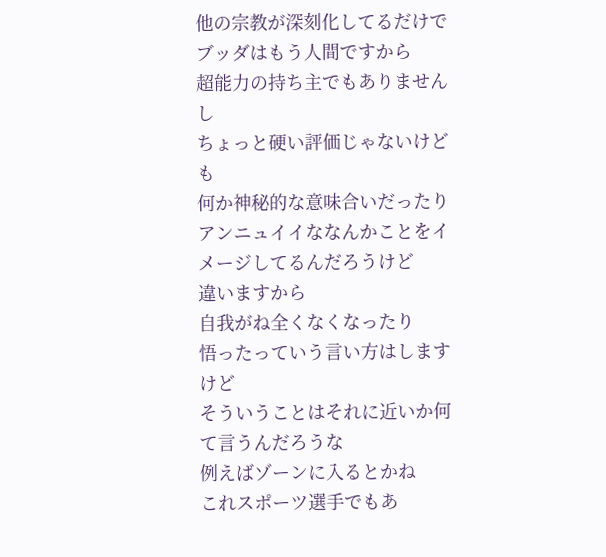他の宗教が深刻化してるだけでブッダはもう人間ですから
超能力の持ち主でもありませんし
ちょっと硬い評価じゃないけども
何か神秘的な意味合いだったり
アンニュイイななんかことをイメージしてるんだろうけど
違いますから
自我がね全くなくなったり
悟ったっていう言い方はしますけど
そういうことはそれに近いか何て言うんだろうな
例えばゾーンに入るとかね
これスポーツ選手でもあ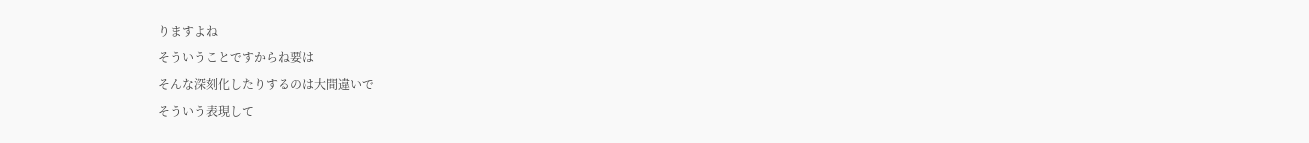りますよね
そういうことですからね要は
そんな深刻化したりするのは大間違いで
そういう表現して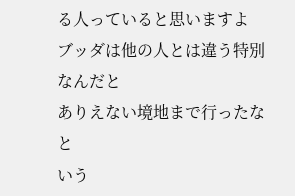る人っていると思いますよ
ブッダは他の人とは違う特別なんだと
ありえない境地まで行ったなと
いう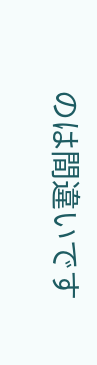のは間違いです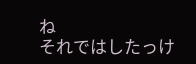ね
それではしたっけ